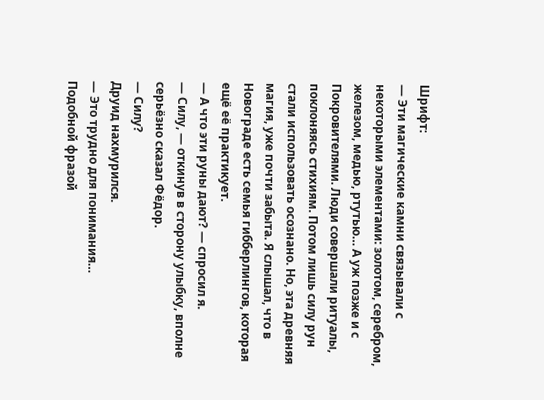Шрифт:
— Эти магические камни связывали с некоторыми элементами: золотом, серебром, железом, медью, ртутью… А уж позже и с Покровителями. Люди совершали ритуалы, поклоняясь стихиям. Потом лишь силу рун стали использовать осознано. Но, эта древняя магия, уже почти забыта. Я слышал, что в Новограде есть семья гибберлингов, которая ещё её практикует.
— А что эти руны дают? — спросил я.
— Силу, — откинув в сторону улыбку, вполне серьёзно сказал Фёдор.
— Силу?
Друид нахмурился.
— Это трудно для понимания…
Подобной фразой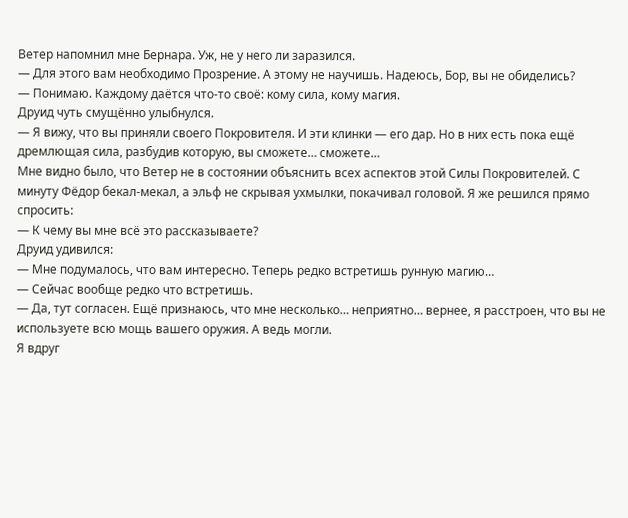Ветер напомнил мне Бернара. Уж, не у него ли заразился.
— Для этого вам необходимо Прозрение. А этому не научишь. Надеюсь, Бор, вы не обиделись?
— Понимаю. Каждому даётся что-то своё: кому сила, кому магия.
Друид чуть смущённо улыбнулся.
— Я вижу, что вы приняли своего Покровителя. И эти клинки — его дар. Но в них есть пока ещё дремлющая сила, разбудив которую, вы сможете… сможете…
Мне видно было, что Ветер не в состоянии объяснить всех аспектов этой Силы Покровителей. С минуту Фёдор бекал-мекал, а эльф не скрывая ухмылки, покачивал головой. Я же решился прямо спросить:
— К чему вы мне всё это рассказываете?
Друид удивился:
— Мне подумалось, что вам интересно. Теперь редко встретишь рунную магию…
— Сейчас вообще редко что встретишь.
— Да, тут согласен. Ещё признаюсь, что мне несколько… неприятно… вернее, я расстроен, что вы не используете всю мощь вашего оружия. А ведь могли.
Я вдруг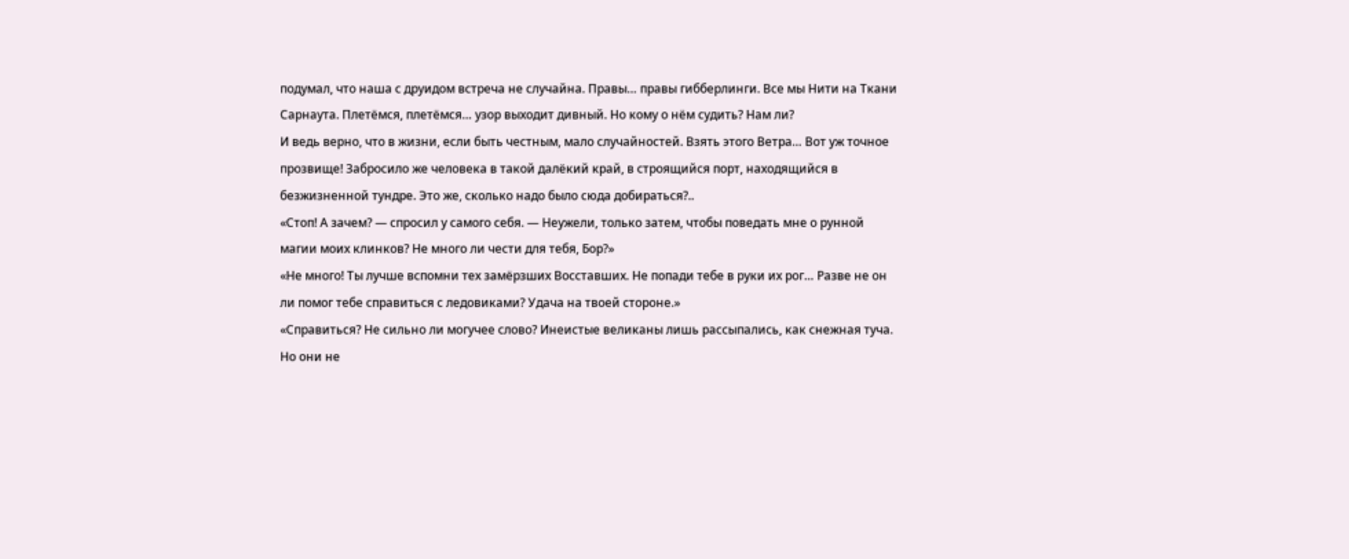подумал, что наша с друидом встреча не случайна. Правы… правы гибберлинги. Все мы Нити на Ткани Сарнаута. Плетёмся, плетёмся… узор выходит дивный. Но кому о нём судить? Нам ли?
И ведь верно, что в жизни, если быть честным, мало случайностей. Взять этого Ветра… Вот уж точное прозвище! Забросило же человека в такой далёкий край, в строящийся порт, находящийся в безжизненной тундре. Это же, сколько надо было сюда добираться?..
«Стоп! А зачем? — спросил у самого себя. — Неужели, только затем, чтобы поведать мне о рунной магии моих клинков? Не много ли чести для тебя, Бор?»
«Не много! Ты лучше вспомни тех замёрзших Восставших. Не попади тебе в руки их рог… Разве не он ли помог тебе справиться с ледовиками? Удача на твоей стороне.»
«Справиться? Не сильно ли могучее слово? Инеистые великаны лишь рассыпались, как снежная туча. Но они не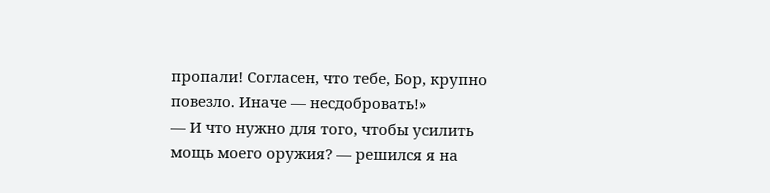пропали! Согласен, что тебе, Бор, крупно повезло. Иначе — несдобровать!»
— И что нужно для того, чтобы усилить мощь моего оружия? — решился я на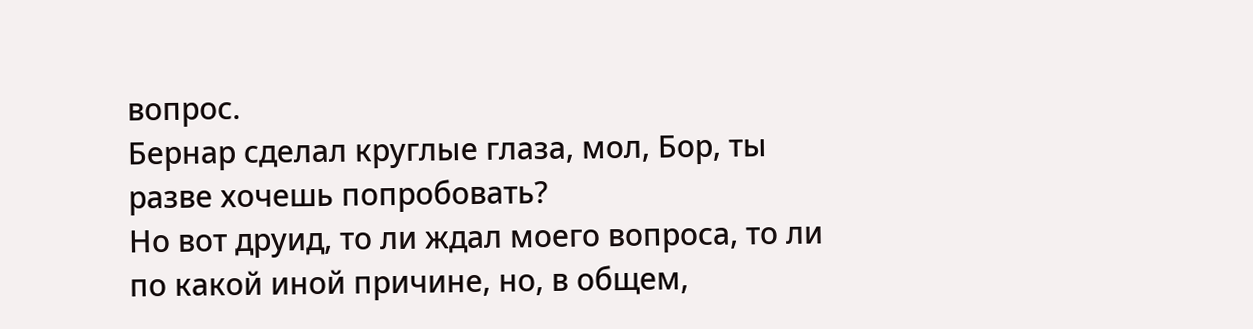вопрос.
Бернар сделал круглые глаза, мол, Бор, ты разве хочешь попробовать?
Но вот друид, то ли ждал моего вопроса, то ли по какой иной причине, но, в общем,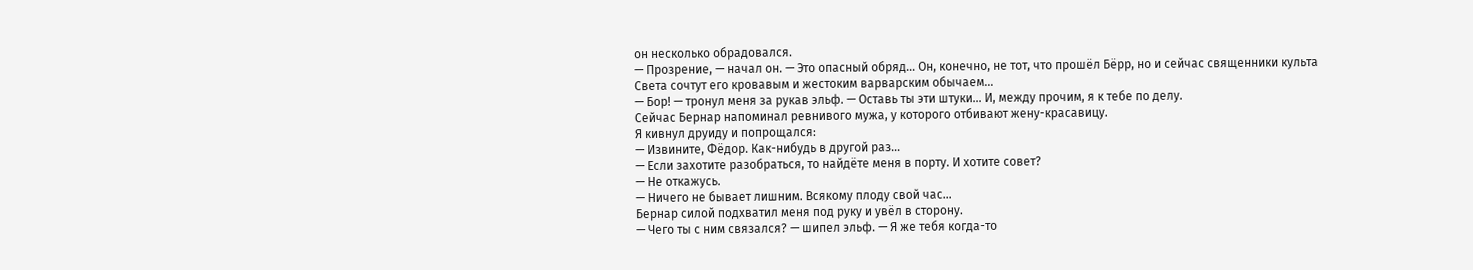он несколько обрадовался.
— Прозрение, — начал он. — Это опасный обряд… Он, конечно, не тот, что прошёл Бёрр, но и сейчас священники культа Света сочтут его кровавым и жестоким варварским обычаем…
— Бор! — тронул меня за рукав эльф. — Оставь ты эти штуки… И, между прочим, я к тебе по делу.
Сейчас Бернар напоминал ревнивого мужа, у которого отбивают жену-красавицу.
Я кивнул друиду и попрощался:
— Извините, Фёдор. Как-нибудь в другой раз…
— Если захотите разобраться, то найдёте меня в порту. И хотите совет?
— Не откажусь.
— Ничего не бывает лишним. Всякому плоду свой час…
Бернар силой подхватил меня под руку и увёл в сторону.
— Чего ты с ним связался? — шипел эльф. — Я же тебя когда-то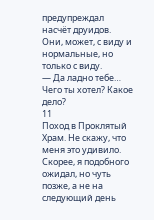предупреждал насчёт друидов. Они, может, с виду и нормальные, но только с виду.
— Да ладно тебе… Чего ты хотел? Какое дело?
11
Поход в Проклятый Храм. Не скажу, что меня это удивило. Скорее, я подобного ожидал, но чуть позже, а не на следующий день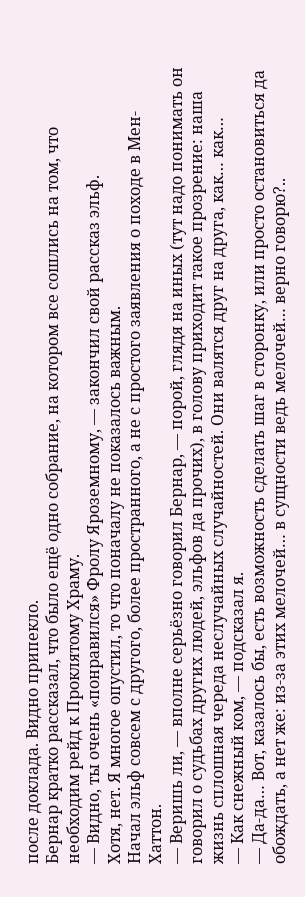после доклада. Видно припекло.
Бернар кратко рассказал, что было ещё одно собрание, на котором все сошлись на том, что необходим рейд к Проклятому Храму.
— Видно, ты очень «понравился» Фролу Яроземному, — закончил свой рассказ эльф.
Хотя, нет. Я многое опустил, то что поначалу не показалось важным.
Начал эльф совсем с другого, более пространного, а не с простого заявления о походе в Мен-Хаттон.
— Веришь ли, — вполне серьёзно говорил Бернар, — порой, глядя на иных (тут надо понимать он говорил о судьбах других людей, эльфов да прочих), в голову приходит такое прозрение: наша жизнь сплошная череда неслучайных случайностей. Они валятся друг на друга, как… как…
— Как снежный ком, — подсказал я.
— Да-да… Вот, казалось бы, есть возможность сделать шаг в сторонку, или просто остановиться да обождать, а нет же: из-за этих мелочей… в сущности ведь мелочей… верно говорю?..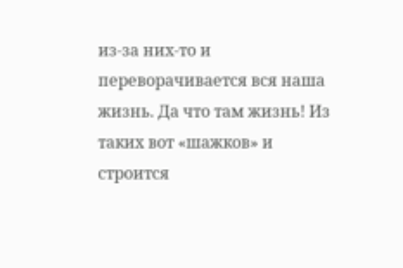из-за них-то и переворачивается вся наша жизнь. Да что там жизнь! Из таких вот «шажков» и строится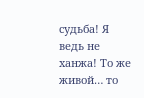судьба! Я ведь не ханжа! То же живой… то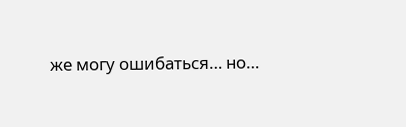же могу ошибаться… но…